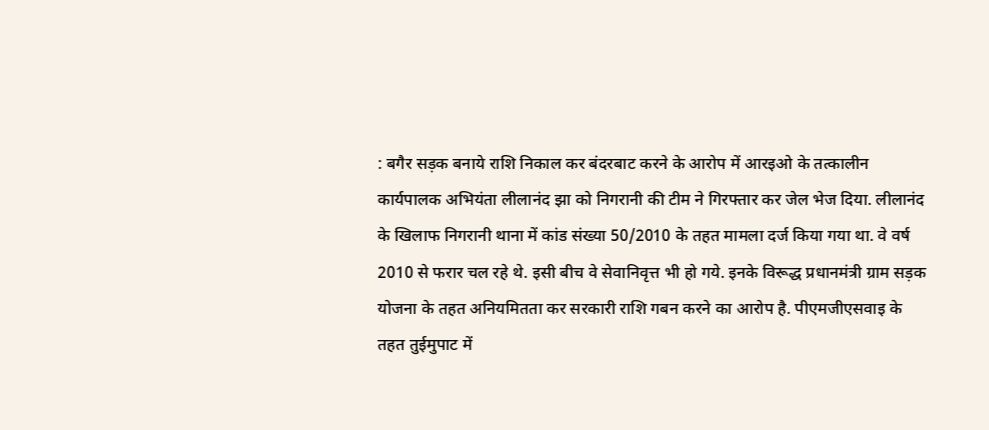: बगैर सड़क बनाये राशि निकाल कर बंदरबाट करने के आरोप में आरइओ के तत्कालीन कार्यपालक अभियंता लीलानंद झा को निगरानी की टीम ने गिरफ्तार कर जेल भेज दिया. लीलानंद के खिलाफ निगरानी थाना में कांड संख्या 50/2010 के तहत मामला दर्ज किया गया था. वे वर्ष 2010 से फरार चल रहे थे. इसी बीच वे सेवानिवृत्त भी हो गये. इनके विरूद्ध प्रधानमंत्री ग्राम सड़क योजना के तहत अनियमितता कर सरकारी राशि गबन करने का आरोप है. पीएमजीएसवाइ के तहत तुईमुपाट में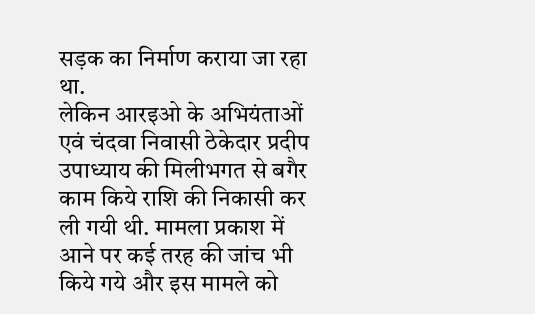सड़क का निर्माण कराया जा रहा था.
लेकिन आरइओ के अभियंताओं एवं चंदवा निवासी ठेकेदार प्रदीप उपाध्याय की मिलीभगत से बगैर काम किये राशि की निकासी कर ली गयी थी. मामला प्रकाश में आने पर कई तरह की जांच भी किये गये और इस मामले को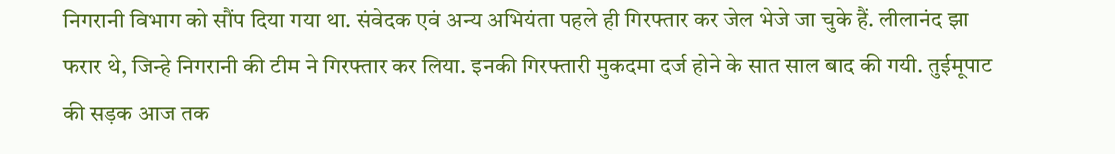निगरानी विभाग को सौंप दिया गया था. संवेदक एवं अन्य अभियंता पहले ही गिरफ्तार कर जेल भेजे जा चुके हैं. लीलानंद झा फरार थे, जिन्हे निगरानी की टीम ने गिरफ्तार कर लिया. इनकी गिरफ्तारी मुकदमा दर्ज होने के सात साल बाद की गयी. तुईमूपाट की सड़क आज तक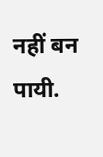नहीं बन पायी.